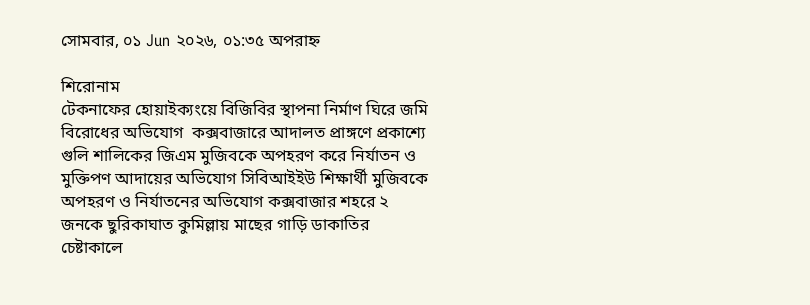সোমবার, ০১ Jun ২০২৬, ০১:৩৫ অপরাহ্ন

শিরোনাম
টেকনাফের হোয়াইক্যংয়ে বিজিবির স্থাপনা নির্মাণ ঘিরে জমি বিরোধের অভিযোগ  কক্সবাজারে আদালত প্রাঙ্গণে প্রকাশ্যে গুলি শালিকের জিএম মুজিবকে অপহরণ করে নির্যাতন ও মুক্তিপণ আদায়ের অভিযোগ সিবিআইইউ শিক্ষার্থী মুজিবকে অপহরণ ও নির্যাতনের অভিযোগ কক্সবাজার শহরে ২ জনকে ছুরিকাঘাত কুমিল্লায় মাছের গাড়ি ডাকাতির চেষ্টাকালে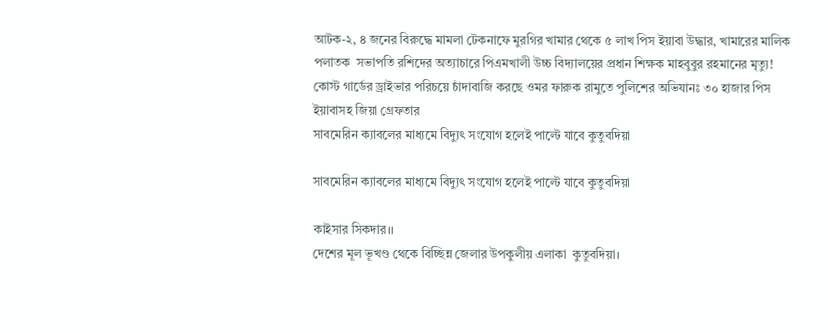আটক-২, ৪ জনের বিরুদ্ধে মামলা টেকনাফে মুরগির খামার থেকে ৫ লাখ পিস ইয়াবা উদ্ধার, খামারের মালিক পলাতক  সভাপতি রশিদের অত্যাচারে পিএমখালী উচ্চ বিদ্যালয়ের প্রধান শিক্ষক মাহবুবুর রহমানের মৃত্যু!  কোস্ট গার্ডের ড্রাইভার পরিচয়ে চাঁদাবাজি করছে ওমর ফারুক রামুতে পুলিশের অভিযানঃ ৩০ হাজার পিস ইয়াবাসহ জিয়া গ্রেফতার
সাবমেরিন ক্যাবলের মাধ্যমে বিদ্যুৎ সংযোগ হলেই পাল্টে যাবে কুতুবদিয়া

সাবমেরিন ক্যাবলের মাধ্যমে বিদ্যুৎ সংযোগ হলেই পাল্টে যাবে কুতুবদিয়া

কাইসার সিকদার।।
দেশের মূল ভূখণ্ড থেকে বিচ্ছিন্ন জেলার উপকুলীয় এলাকা  কুতুবদিয়া।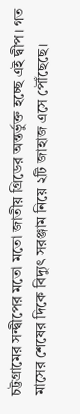চট্টগ্রামের সন্দ্বীপের মতো মতো জাতীয় গ্রিডের অন্তর্ভুক্ত হচ্ছে এই দ্বীপ। গত মাসের শেষের দিকে বিদ্যুৎ সরঞ্জাম নিয়ে ২টি জাহাজ এসে পৌঁছেছে।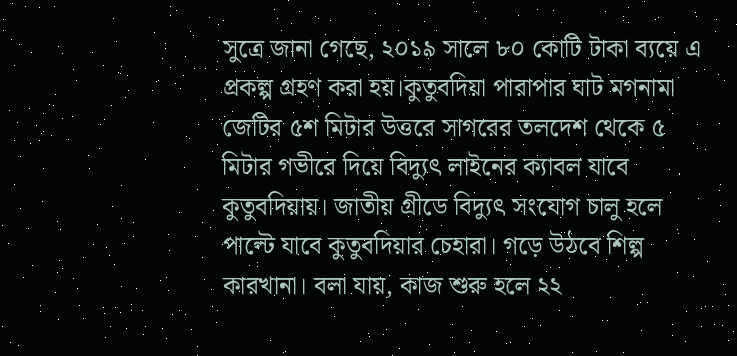সুত্রে জানা গেছে, ২০১৯ সালে ৮০ কোটি টাকা ব্যয়ে এ প্রকল্প গ্রহণ করা হয়।কুতুবদিয়া পারাপার ঘাট মগনামা জেটির ৫শ মিটার উত্তরে সাগরের তলদেশ থেকে ৫ মিটার গভীরে দিয়ে বিদ্যুৎ লাইনের ক্যাবল যাবে কুতুবদিয়ায়। জাতীয় গ্রীডে বিদ্যুৎ সংযোগ চালু হলে পাল্টে যাবে কুতুবদিয়ার চেহারা। গড়ে উঠবে শিল্প কারখানা। বলা যায়, কাজ শুরু হলে ২২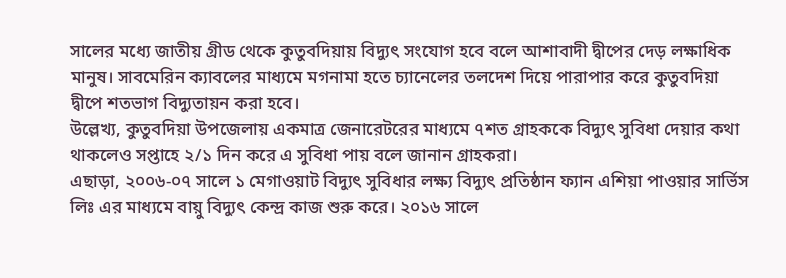সালের মধ্যে জাতীয় গ্রীড থেকে কুতুবদিয়ায় বিদ্যুৎ সংযোগ হবে বলে আশাবাদী দ্বীপের দেড় লক্ষাধিক মানুষ। সাবমেরিন ক্যাবলের মাধ্যমে মগনামা হতে চ্যানেলের তলদেশ দিয়ে পারাপার করে কুতুবদিয়া দ্বীপে শতভাগ বিদ্যুতায়ন করা হবে।
উল্লেখ্য, কুতুবদিয়া উপজেলায় একমাত্র জেনারেটরের মাধ্যমে ৭শত গ্রাহককে বিদ্যুৎ সুবিধা দেয়ার কথা থাকলেও সপ্তাহে ২/১ দিন করে এ সুবিধা পায় বলে জানান গ্রাহকরা।
এছাড়া, ২০০৬-০৭ সালে ১ মেগাওয়াট বিদ্যুৎ সুবিধার লক্ষ্য বিদ্যুৎ প্রতিষ্ঠান ফ্যান এশিয়া পাওয়ার সার্ভিস লিঃ এর মাধ্যমে বায়ু বিদ্যুৎ কেন্দ্র কাজ শুরু করে। ২০১৬ সালে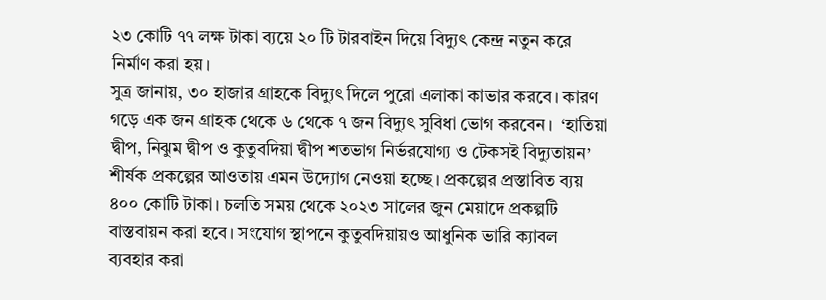২৩ কোটি ৭৭ লক্ষ টাকা ব্যয়ে ২০ টি টারবাইন দিয়ে বিদ্যুৎ কেন্দ্র নতুন করে নির্মাণ করা হয়।
সুত্র জানায়, ৩০ হাজার গ্রাহকে বিদ্যুৎ দিলে পুরো এলাকা কাভার করবে। কারণ গড়ে এক জন গ্রাহক থেকে ৬ থেকে ৭ জন বিদ্যুৎ সুবিধা ভোগ করবেন।  ‘হাতিয়া দ্বীপ, নিঝুম দ্বীপ ও কুতুবদিয়া দ্বীপ শতভাগ নির্ভরযোগ্য ও টেকসই বিদ্যুতায়ন’ শীর্ষক প্রকল্পের আওতায় এমন উদ্যোগ নেওয়া হচ্ছে। প্রকল্পের প্রস্তাবিত ব্যয় ৪০০ কোটি টাকা। চলতি সময় থেকে ২০২৩ সালের জুন মেয়াদে প্রকল্পটি বাস্তবায়ন করা হবে। সংযোগ স্থাপনে কুতুবদিয়ায়ও আধুনিক ভারি ক্যাবল ব্যবহার করা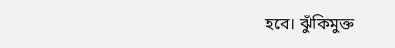হবে। ঝুঁকিমুক্ত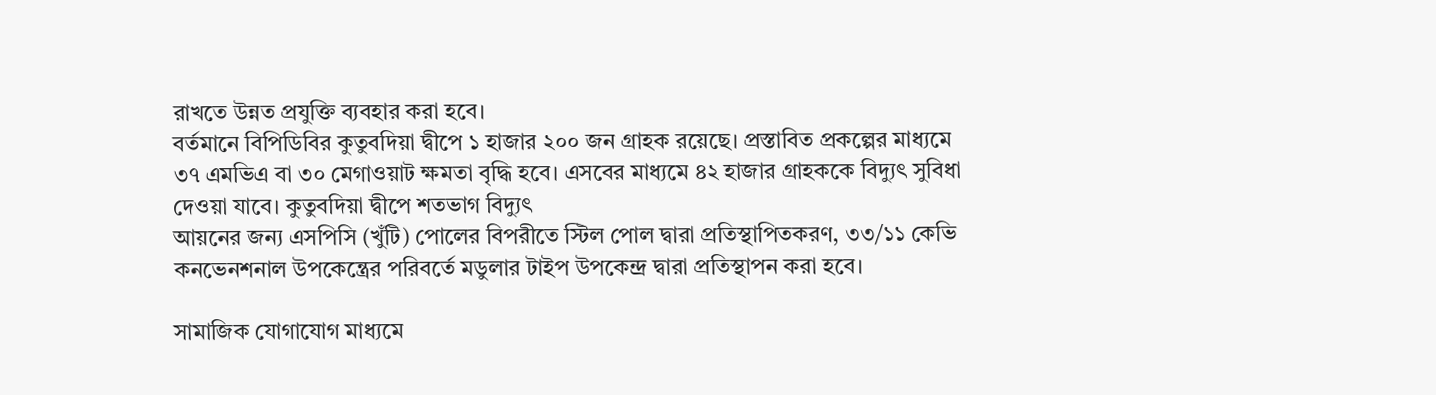রাখতে উন্নত প্রযুক্তি ব্যবহার করা হবে।
বর্তমানে বিপিডিবির কুতুবদিয়া দ্বীপে ১ হাজার ২০০ জন গ্রাহক রয়েছে। প্রস্তাবিত প্রকল্পের মাধ্যমে ৩৭ এমভিএ বা ৩০ মেগাওয়াট ক্ষমতা বৃদ্ধি হবে। এসবের মাধ্যমে ৪২ হাজার গ্রাহককে বিদ্যুৎ সুবিধা দেওয়া যাবে। কুতুবদিয়া দ্বীপে শতভাগ বিদ্যুৎ
আয়নের জন্য এসপিসি (খুঁটি) পোলের বিপরীতে স্টিল পোল দ্বারা প্রতিস্থাপিতকরণ, ৩৩/১১ কেভি কনভেনশনাল উপকেন্ত্রের পরিবর্তে মডুলার টাইপ উপকেন্দ্র দ্বারা প্রতিস্থাপন করা হবে।

সামাজিক যোগাযোগ মাধ্যমে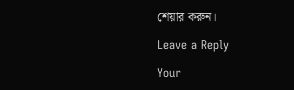শেয়ার করুন।

Leave a Reply

Your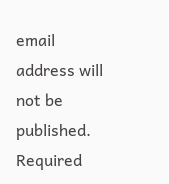email address will not be published. Required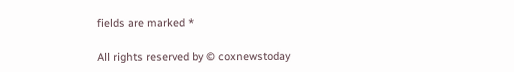fields are marked *

All rights reserved by © coxnewstoday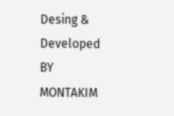Desing & Developed BY MONTAKIM